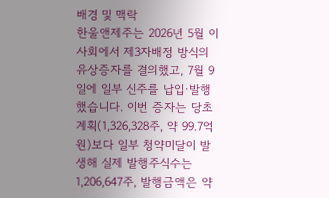배경 및 맥락
한울앤제주는 2026년 5월 이사회에서 제3자배정 방식의 유상증자를 결의했고, 7월 9일에 일부 신주를 납입·발행했습니다. 이번 증자는 당초 계획(1,326,328주, 약 99.7억 원)보다 일부 청약미달이 발생해 실제 발행주식수는 1,206,647주, 발행금액은 약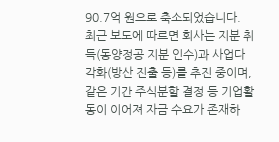90.7억 원으로 축소되었습니다. 최근 보도에 따르면 회사는 지분 취득(동양정공 지분 인수)과 사업다각화(방산 진출 등)를 추진 중이며, 같은 기간 주식분할 결정 등 기업활동이 이어져 자금 수요가 존재하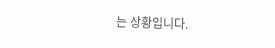는 상황입니다.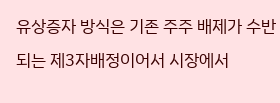유상증자 방식은 기존 주주 배제가 수반되는 제3자배정이어서 시장에서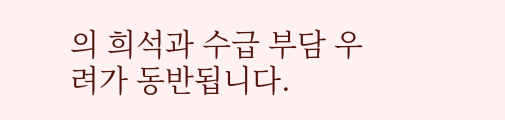의 희석과 수급 부담 우려가 동반됩니다.